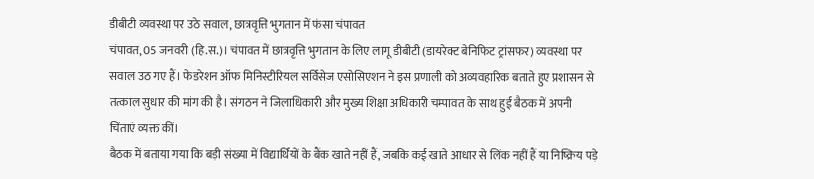डीबीटी व्यवस्था पर उठे सवाल, छात्रवृत्ति भुगतान में फंसा चंपावत
चंपावत, 05 जनवरी (हि.स.)। चंपावत में छात्रवृत्ति भुगतान के लिए लागू डीबीटी (डायरेक्ट बेनिफिट ट्रांसफर) व्यवस्था पर सवाल उठ गए हैं। फेडरेशन ऑफ मिनिस्टीरियल सर्विसेज एसोसिएशन ने इस प्रणाली को अव्यवहारिक बताते हुए प्रशासन से तत्काल सुधार की मांग की है। संगठन ने जिलाधिकारी और मुख्य शिक्षा अधिकारी चम्पावत के साथ हुई बैठक में अपनी चिंताएं व्यक्त कीं।
बैठक में बताया गया कि बड़ी संख्या में विद्यार्थियों के बैंक खाते नहीं हैं, जबकि कई खाते आधार से लिंक नहीं हैं या निष्क्रिय पड़े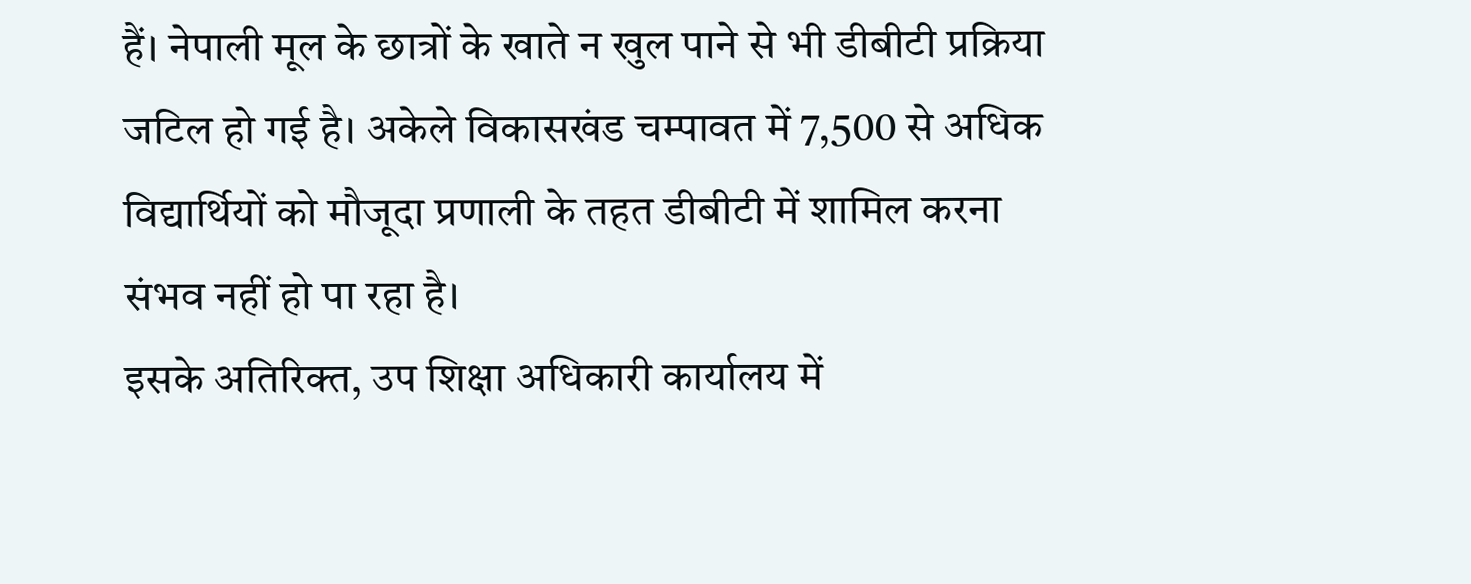हैं। नेपाली मूल के छात्रों के खाते न खुल पाने से भी डीबीटी प्रक्रिया जटिल हो गई है। अकेले विकासखंड चम्पावत में 7,500 से अधिक विद्यार्थियों को मौजूदा प्रणाली के तहत डीबीटी में शामिल करना संभव नहीं हो पा रहा है।
इसके अतिरिक्त, उप शिक्षा अधिकारी कार्यालय में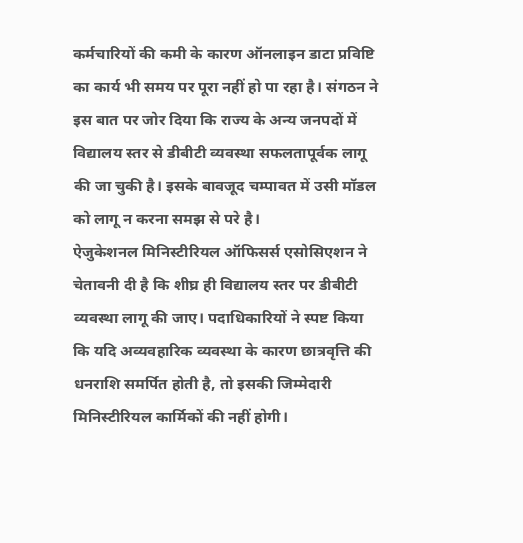कर्मचारियों की कमी के कारण ऑनलाइन डाटा प्रविष्टि का कार्य भी समय पर पूरा नहीं हो पा रहा है। संगठन ने इस बात पर जोर दिया कि राज्य के अन्य जनपदों में विद्यालय स्तर से डीबीटी व्यवस्था सफलतापूर्वक लागू की जा चुकी है। इसके बावजूद चम्पावत में उसी मॉडल को लागू न करना समझ से परे है।
ऐजुकेशनल मिनिस्टीरियल ऑफिसर्स एसोसिएशन ने चेतावनी दी है कि शीघ्र ही विद्यालय स्तर पर डीबीटी व्यवस्था लागू की जाए। पदाधिकारियों ने स्पष्ट किया कि यदि अव्यवहारिक व्यवस्था के कारण छात्रवृत्ति की धनराशि समर्पित होती है, तो इसकी जिम्मेदारी मिनिस्टीरियल कार्मिकों की नहीं होगी।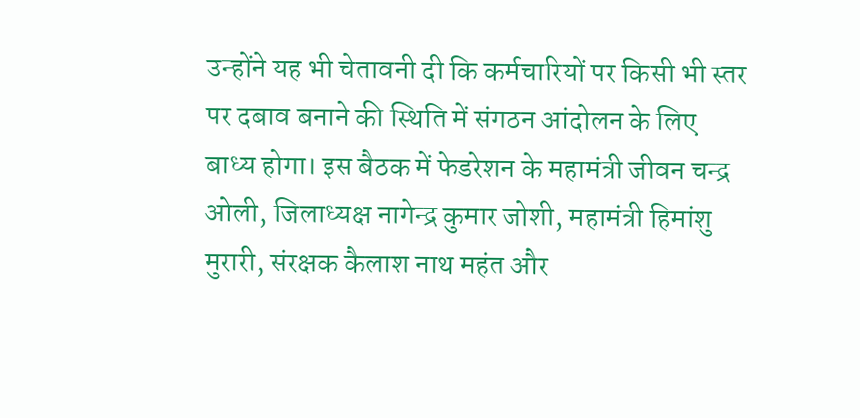उन्होंने यह भी चेतावनी दी कि कर्मचारियों पर किसी भी स्तर पर दबाव बनाने की स्थिति में संगठन आंदोलन के लिए बाध्य होगा। इस बैठक में फेडरेशन के महामंत्री जीवन चन्द्र ओली, जिलाध्यक्ष नागेन्द्र कुमार जोशी, महामंत्री हिमांशु मुरारी, संरक्षक कैलाश नाथ महंत और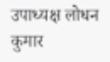उपाध्यक्ष लोधन कुमार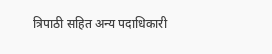त्रिपाठी सहित अन्य पदाधिकारी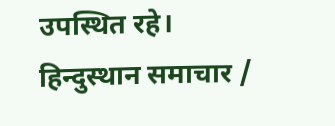उपस्थित रहे।
हिन्दुस्थान समाचार /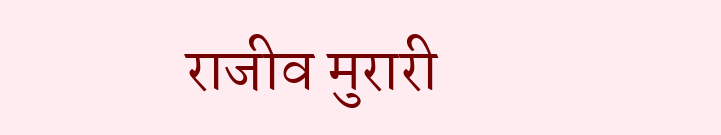राजीव मुरारी